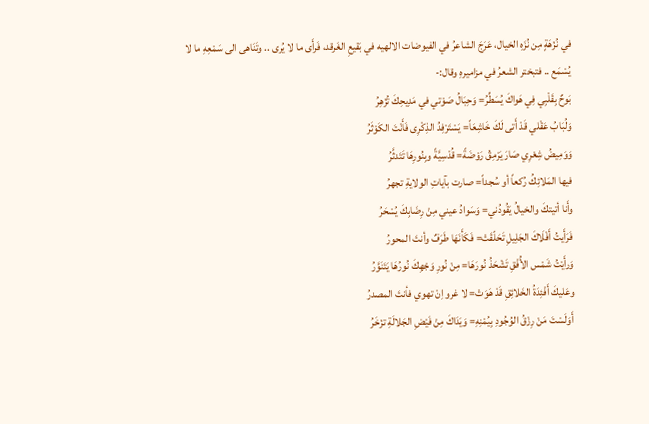في نُزْهَةٍ مِن نُزَهِ الخيال، عَرَجَ الشاعرُ في الفيوضات الالهيه في بَقيعِ الغَرقد، فَرأَى ما لا يُرى .. وتَنَاهى الى سَمْعِهِ ما لا يُسْمَع .. فتبختر الشعرُ في مزاميرهِ وقال:-
بَوحٌ بِقَلْبِي فِي هَواكَ يُسَطِّرُ= وَحِبَالُ صَوْتي في مَدِيحِكَ تُزْهِرُ
وَلُبَابُ عَقْلي قَدْ أَتى لَكَ خَاشِعَاً= يَسْتَرْفِدُ الذِكْرِى فَأَنْتَ الكَوْثَرُ
وَوَمِيضُ شِعْرِي صَارَ يَرْمِقُ رَوْضَةً= قُدْسِيَّةً وبِنُورِهَا تَتَدثَّرُ
فيها المَلائِكُ رُكعاً أو سُجداً= صارت بآياتِ الولايةِ تجهرُ
وأَنا أتيتكَ والخيالُ يَقُودُني= وَسَوادُ عيني مِنْ رِضَابِكَ يُسْحَرُ
فَرَأَيتُ أَفْلَاكَ الجَلِيلِ تَحَلّقَتْ= فَكَأَنَهَا طَرَفٌ وأنتَ المحورُ
وَرأَيْتُ شَمْس الأُفْقِ تَشْحَذُ نُورَهَا= مِنْ نُورِ وَجْهِكَ نُورُهَا يَتَنَوَّرُ
وعَليكَ أَفْئِدَةُ الخَلائِقِ قَدْ هَوَتْ= لا غرو اِنْ تهوي فأنتَ المصدرُ
أَوَلَسْتَ مَنْ رِزْقُ الوُجُودِ بِيُمْنِهِ= وَيَدَاكَ مِنْ فَيْضِ الجَلالَةِ تزْخَرُ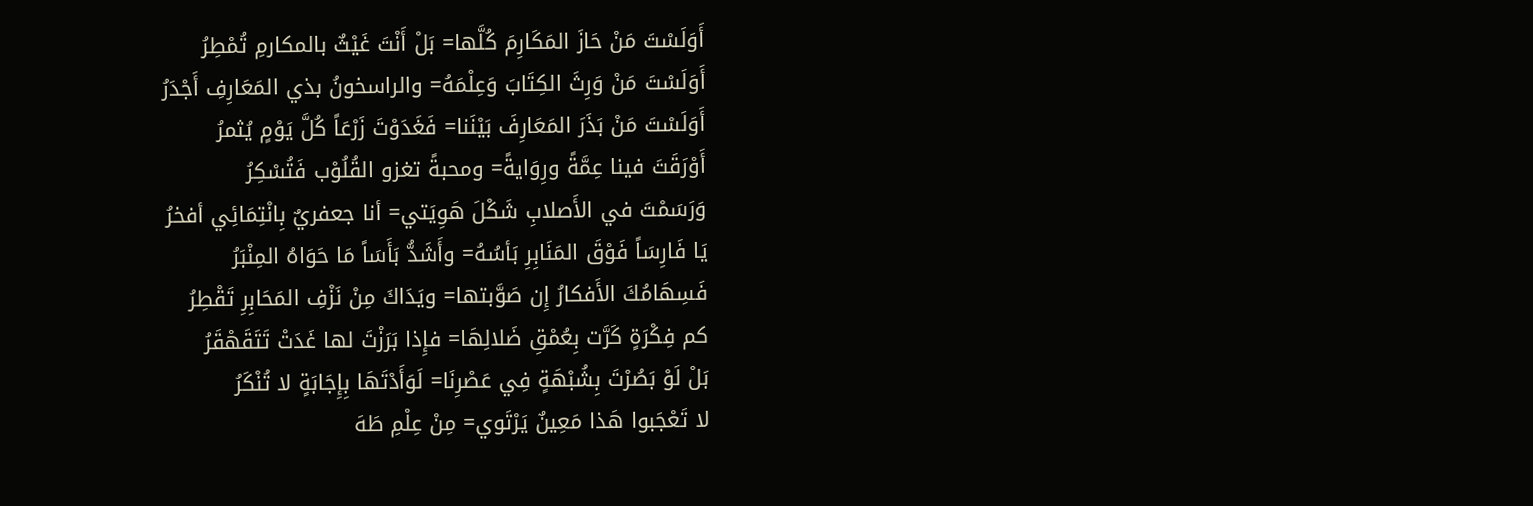أَوَلَسْتَ مَنْ حَازَ المَكَارِمَ كُلَّها= بَلْ أَنْتَ غَيْثٌ بالمكارمِ تُمْطِرُ
أَوَلَسْتَ مَنْ وَرِثَ الكِتَابَ وَعِلْمَهُ= والراسخونُ بذي المَعَارِفِ أَجْدَرُ
أَوَلَسْتَ مَنْ بَذَرَ المَعَارِفَ بَيْنَنا= فَغَدَوْتَ زَرْعَاً كُلَّ يَوْمٍ يُثمرُ
أَوْرَقَتَ فينا عِمَّةً ورِوَايةً= ومحبةً تغزو القُلُوْب فَتُسْكِرُ
وَرَسَمْتَ في الأَصلابِ شَكْلَ هَوِيَتي= أنا جعفريٌ بِانْتِمَائِي أفخرُ
يَا فَارِسَاً فَوْقَ المَنَابِرِ بَأسُهُ= وأَشَدُّ بَأَسَاً مَا حَوَاهُ المِنْبَرُ
فَسِهَامُكَ الأَفكارُ إِن صَوَّبتها= ويَدَاكَ مِنْ نَزْفِ المَحَابِرِ تَقْطِرُ
كم فِكْرَةٍ كَرَّت بِعُمْقِ ضَلالِهَا= فإِذا بَرَزْتَ لها غَدَتْ تَتَقَهْقَرُ
بَلْ لَوْ بَصُرْتَ بِشُبْهَةٍ فِي عَصْرِنَا= لَوَأَدْتَهَا بِإِجَابَةٍ لا تُنْكَرُ
لا تَعْجَبوا هَذا مَعِينٌ يَرْتَوي= مِنْ عِلْمِ طَهَ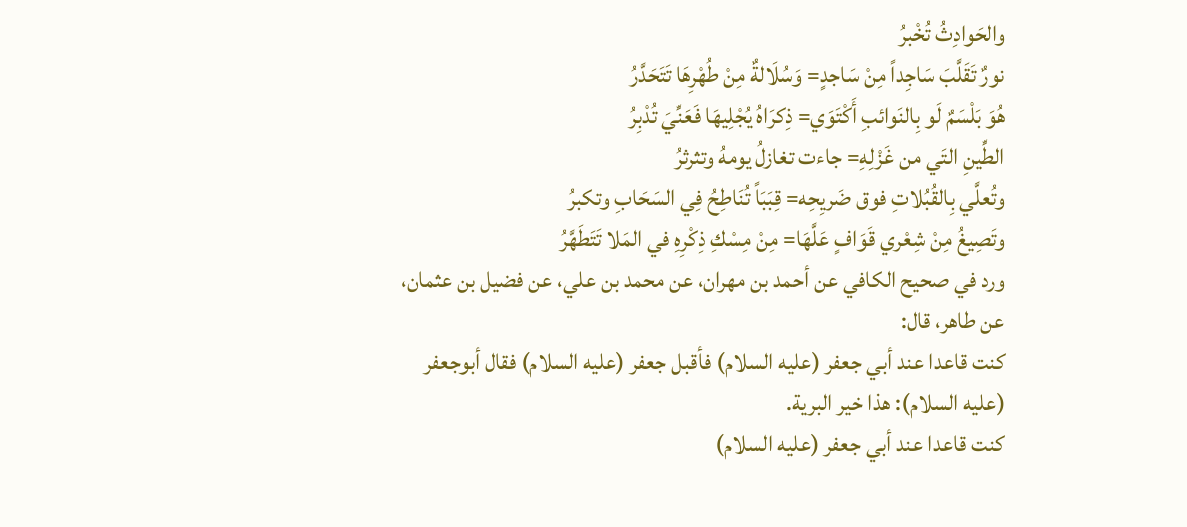والحَوادِثُ تُخْبرُ
نورٌ تَقَلَّبَ سَاجِداً مِنْ سَاجدٍ= وَسُلَالةٌ مِنْ طُهْرِهَا تَتَحَدَّرُ
هُوَ بَلْسَمٌ لَو بِالنَوائبِ أَكْتَوَي= ذِكرَاهُ يُجْلِيهَا فَعَنِّيَ تُدْبِرُ
الطِّينِ التَي من غَزْلِهِ= جاءت تغازلُ يومهُ وتثرثرُ
وتُعلَّي بِالقُبُلاتِ فوق ضَريِحِه= قِبَبَاً تُنَاطِحُ فِي السَحَابِ وتكبرُ
وتَصِيغُ مِنْ شِعْري قَوَافٍ عَلَّهَا= مِنْ مِسْكِ ذِكْرِهِ في المَلا تَتَطَهَّرُ
ورد في صحيح الكافي عن أحمد بن مهران، عن محمد بن علي، عن فضيل بن عثمان، عن طاهر، قال:
كنت قاعدا عند أبي جعفر (عليه السلام) فأقبل جعفر (عليه السلام) فقال أبوجعفر (عليه السلام): هذا خير البرية.
كنت قاعدا عند أبي جعفر (عليه السلام)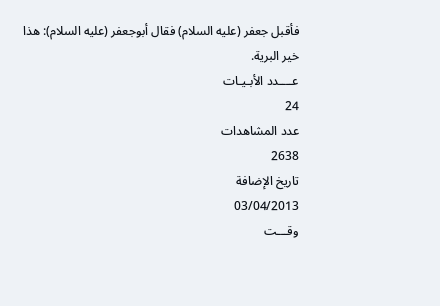فأقبل جعفر (عليه السلام) فقال أبوجعفر (عليه السلام): هذا خير البرية.
عــــدد الأبـيـات
24
عدد المشاهدات
2638
تاريخ الإضافة
03/04/2013
وقـــت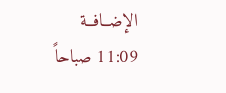الإضــافــة
11:09 صباحاً